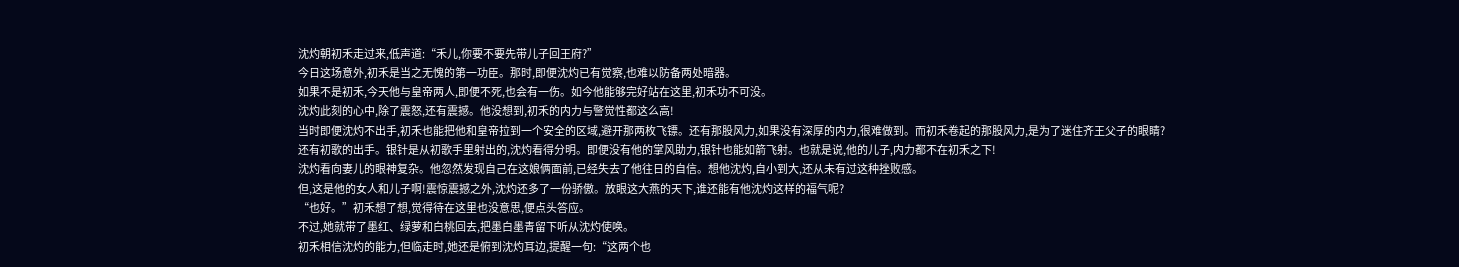沈灼朝初禾走过来,低声道:“禾儿,你要不要先带儿子回王府?”
今日这场意外,初禾是当之无愧的第一功臣。那时,即便沈灼已有觉察,也难以防备两处暗器。
如果不是初禾,今天他与皇帝两人,即便不死,也会有一伤。如今他能够完好站在这里,初禾功不可没。
沈灼此刻的心中,除了震怒,还有震撼。他没想到,初禾的内力与警觉性都这么高!
当时即便沈灼不出手,初禾也能把他和皇帝拉到一个安全的区域,避开那两枚飞镖。还有那股风力,如果没有深厚的内力,很难做到。而初禾卷起的那股风力,是为了迷住齐王父子的眼睛?
还有初歌的出手。银针是从初歌手里射出的,沈灼看得分明。即便没有他的掌风助力,银针也能如箭飞射。也就是说,他的儿子,内力都不在初禾之下!
沈灼看向妻儿的眼神复杂。他忽然发现自己在这娘俩面前,已经失去了他往日的自信。想他沈灼,自小到大,还从未有过这种挫败感。
但,这是他的女人和儿子啊!震惊震撼之外,沈灼还多了一份骄傲。放眼这大燕的天下,谁还能有他沈灼这样的福气呢?
“也好。”初禾想了想,觉得待在这里也没意思,便点头答应。
不过,她就带了墨红、绿萝和白桃回去,把墨白墨青留下听从沈灼使唤。
初禾相信沈灼的能力,但临走时,她还是俯到沈灼耳边,提醒一句:“这两个也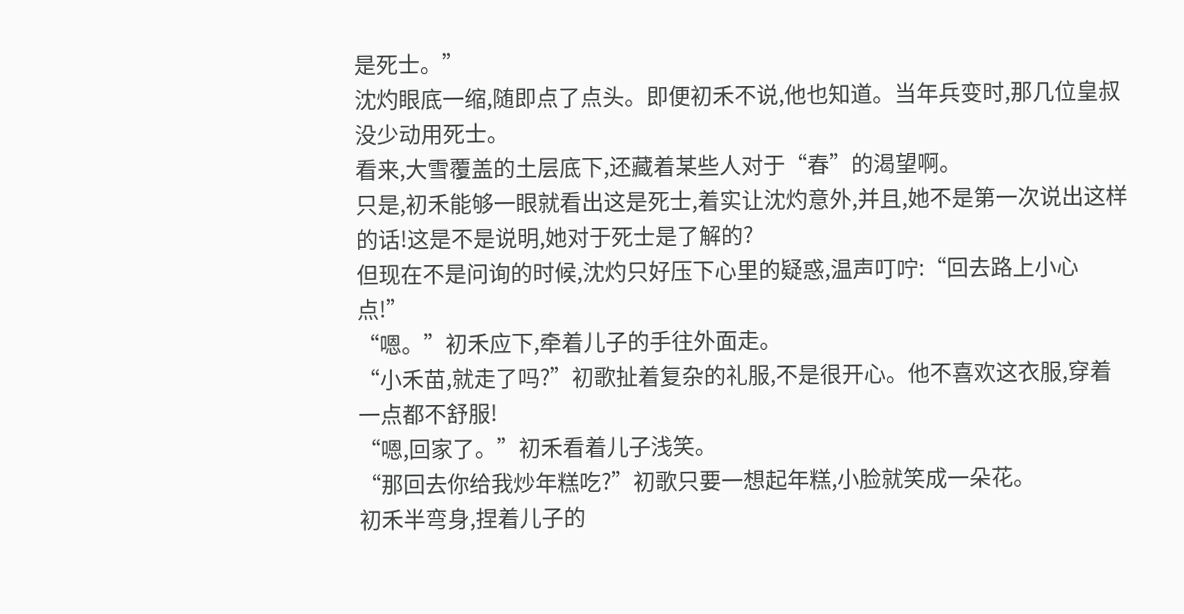是死士。”
沈灼眼底一缩,随即点了点头。即便初禾不说,他也知道。当年兵变时,那几位皇叔没少动用死士。
看来,大雪覆盖的土层底下,还藏着某些人对于“春”的渴望啊。
只是,初禾能够一眼就看出这是死士,着实让沈灼意外,并且,她不是第一次说出这样的话!这是不是说明,她对于死士是了解的?
但现在不是问询的时候,沈灼只好压下心里的疑惑,温声叮咛:“回去路上小心点!”
“嗯。”初禾应下,牵着儿子的手往外面走。
“小禾苗,就走了吗?”初歌扯着复杂的礼服,不是很开心。他不喜欢这衣服,穿着一点都不舒服!
“嗯,回家了。”初禾看着儿子浅笑。
“那回去你给我炒年糕吃?”初歌只要一想起年糕,小脸就笑成一朵花。
初禾半弯身,捏着儿子的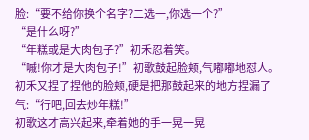脸:“要不给你换个名字?二选一,你选一个?”
“是什么呀?”
“年糕或是大肉包子?”初禾忍着笑。
“嘁!你才是大肉包子!”初歌鼓起脸颊,气嘟嘟地怼人。
初禾又捏了捏他的脸颊,硬是把那鼓起来的地方捏漏了气:“行吧,回去炒年糕!”
初歌这才高兴起来,牵着她的手一晃一晃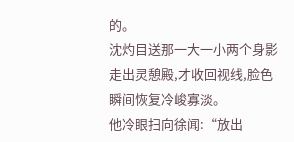的。
沈灼目送那一大一小两个身影走出灵憩殿,才收回视线,脸色瞬间恢复冷峻寡淡。
他冷眼扫向徐闻:“放出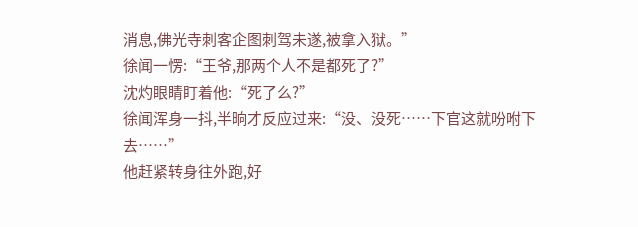消息,佛光寺刺客企图刺驾未遂,被拿入狱。”
徐闻一愣:“王爷,那两个人不是都死了?”
沈灼眼睛盯着他:“死了么?”
徐闻浑身一抖,半晌才反应过来:“没、没死……下官这就吩咐下去……”
他赶紧转身往外跑,好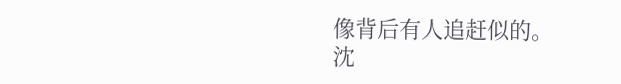像背后有人追赶似的。
沈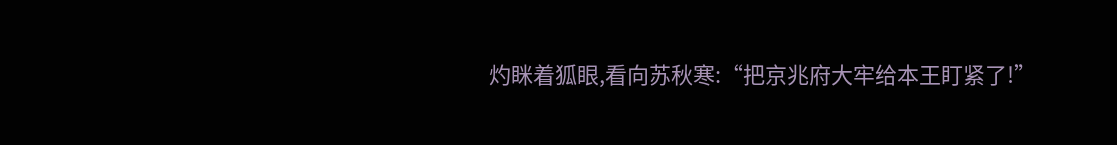灼眯着狐眼,看向苏秋寒:“把京兆府大牢给本王盯紧了!”